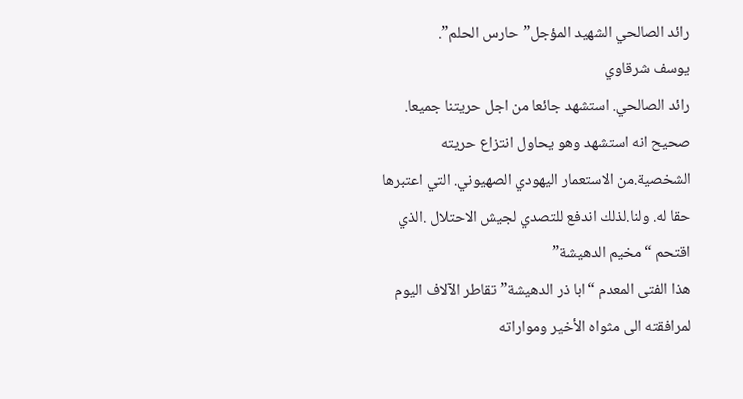رائد الصالحي الشهيد المؤجل”حارس الحلم”.
يوسف شرقاوي
رائد الصالحي. استشهد جائعا من اجل حريتنا جميعا.
صحيح انه استشهد وهو يحاول انتزاع حريته الشخصية.من الاستعمار اليهودي الصهيوني. التي اعتبرها حقا له. ولنا.لذلك اندفع للتصدي لجيش الاحتلال .الذي اقتحم “مخيم الدهيشة”
هذا الفتى المعدم “ابا ذر الدهيشة” تقاطر الآلاف اليوم لمرافقته الى مثواه الأخير ومواراته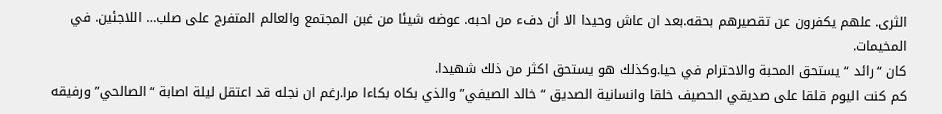الثرى. علهم يكفرون عن تقصيرهم بحقه.بعد ان عاش وحيدا الا أن دفء من احبه. عوضه شيئا من غبن المجتمع والعالم المتفرج على صلب… اللاجئين. في المخيمات.
كان “رائد “يستحق المحبة والاحترام في حيا.وكذلك هو يستحق اكثر من ذلك شهيدا.
كم كنت اليوم قلقا على صديقي الحصيف خلقا وانسانية الصديق “خالد الصيفي” والذي بكاه بكاءا مرا.رغم ان نجله قد اعتقل ليلة اصابة “الصالحي”ورفيقه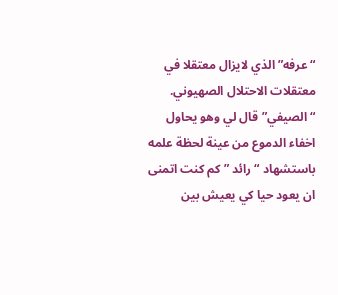“عرفه”الذي لايزال معتقلا في معتقلات الاحتلال الصهيوني.
“الصيفي”قال لي وهو يحاول اخفاء الدموع من عينة لحظة علمه باستشهاد “رائد ” كم كنت اتمنى ان يعود حيا كي يعيش بين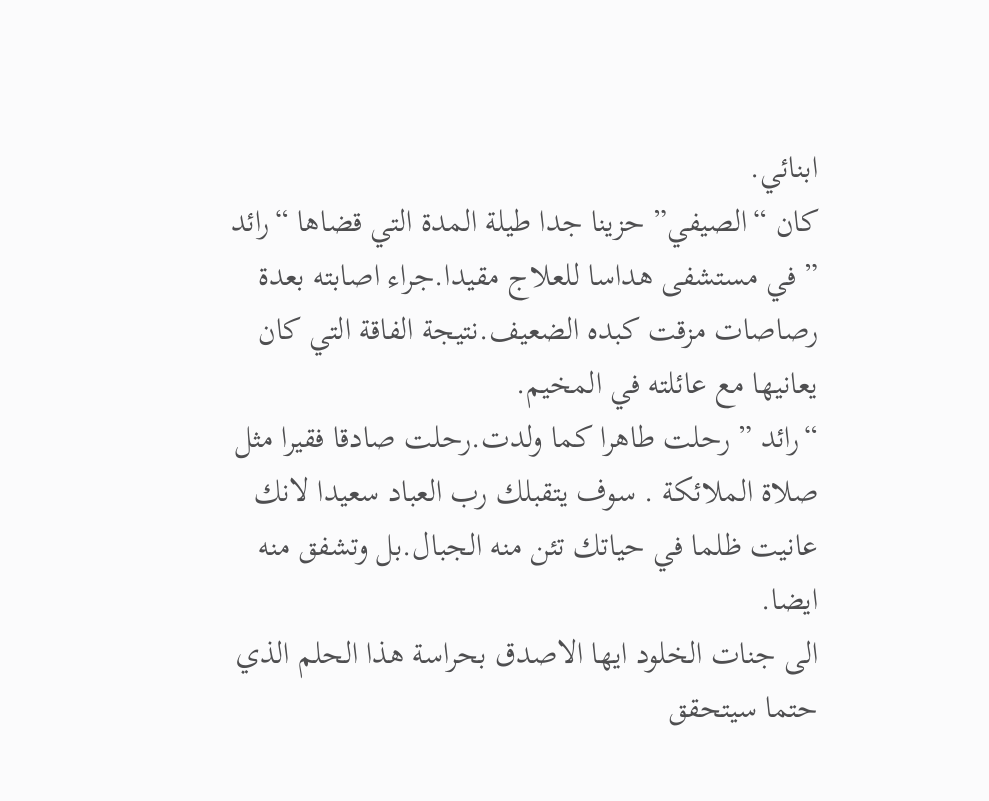ابنائي.
كان “الصيفي” حزينا جدا طيلة المدة التي قضاها “رائد ” في مستشفى هداسا للعلاج مقيدا.جراء اصابته بعدة رصاصات مزقت كبده الضعيف.نتيجة الفاقة التي كان يعانيها مع عائلته في المخيم.
“رائد ” رحلت طاهرا كما ولدت.رحلت صادقا فقيرا مثل صلاة الملائكة . سوف يتقبلك رب العباد سعيدا لانك عانيت ظلما في حياتك تئن منه الجبال.بل وتشفق منه ايضا.
الى جنات الخلود ايها الاصدق بحراسة هذا الحلم الذي حتما سيتحقق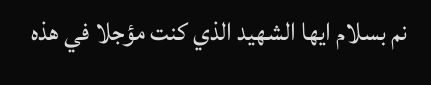نم بسلام ايها الشهيد الذي كنت مؤجلا في هذه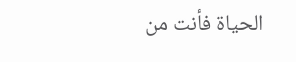الحياة فأنت من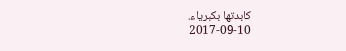كابدتها بكبرياء.
2017-09-10